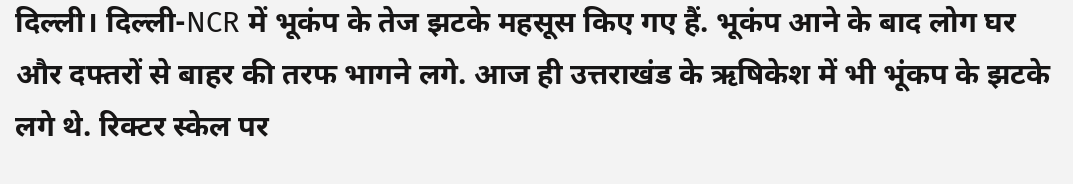दिल्ली। दिल्ली-NCR में भूकंप के तेज झटके महसूस किए गए हैं. भूकंप आने के बाद लोग घर और दफ्तरों से बाहर की तरफ भागने लगे. आज ही उत्तराखंड के ऋषिकेश में भी भूंकप के झटके लगे थे. रिक्टर स्केल पर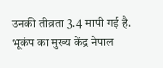उनकी तीव्रता 3.4 मापी गई है. भूकंप का मुख्य केंद्र नेपाल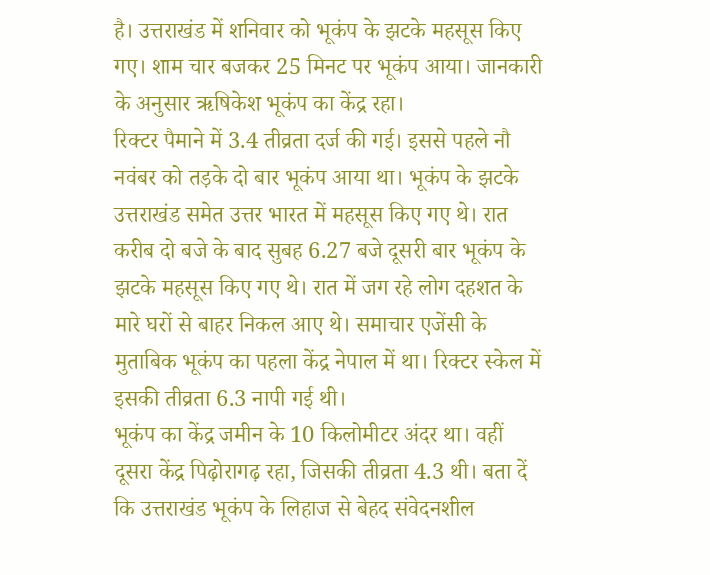है। उत्तराखंड में शनिवार को भूकंप के झटके महसूस किए गए। शाम चार बजकर 25 मिनट पर भूकंप आया। जानकारी के अनुसार ऋषिकेश भूकंप का केंद्र रहा।
रिक्टर पैमाने में 3.4 तीव्रता दर्ज की गई। इससे पहले नौ नवंबर को तड़के दो बार भूकंप आया था। भूकंप के झटके उत्तराखंड समेत उत्तर भारत में महसूस किए गए थे। रात करीब दो बजे के बाद सुबह 6.27 बजे दूसरी बार भूकंप के झटके महसूस किए गए थे। रात में जग रहे लोग दहशत के मारे घरों से बाहर निकल आए थे। समाचार एजेंसी के मुताबिक भूकंप का पहला केंद्र नेपाल में था। रिक्टर स्केल में इसकी तीव्रता 6.3 नापी गई थी।
भूकंप का केंद्र जमीन के 10 किलोमीटर अंदर था। वहीं दूसरा केंद्र पिढ़ोरागढ़ रहा, जिसकी तीव्रता 4.3 थी। बता दें कि उत्तराखंड भूकंप के लिहाज से बेहद संवेदनशील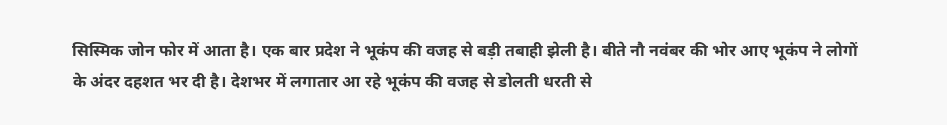सिस्मिक जोन फोर में आता है। एक बार प्रदेश ने भूकंप की वजह से बड़ी तबाही झेली है। बीते नौ नवंबर की भोर आए भूकंप ने लोगों के अंदर दहशत भर दी है। देशभर में लगातार आ रहे भूकंप की वजह से डोलती धरती से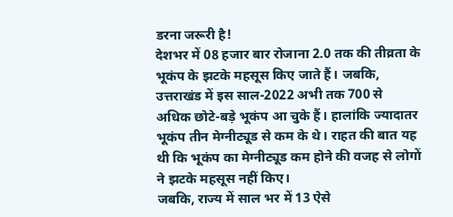डरना जरूरी है!
देशभर में 08 हजार बार रोजाना 2.0 तक की तीव्रता के भूकंप के झटके महसूस किए जाते हैं। जबकि, उत्तराखंड में इस साल-2022 अभी तक 700 से अधिक छोटे-बड़े भूकंप आ चुके हैं। हालांकि ज्यादातर भूकंप तीन मेग्नीट्यूड से कम के थे। राहत की बात यह थी कि भूकंप का मेग्नीट्यूड कम होने की वजह से लोगों ने झटके महसूस नहीं किए।
जबकि, राज्य में साल भर में 13 ऐसे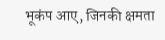भूकंप आए, जिनकी क्षमता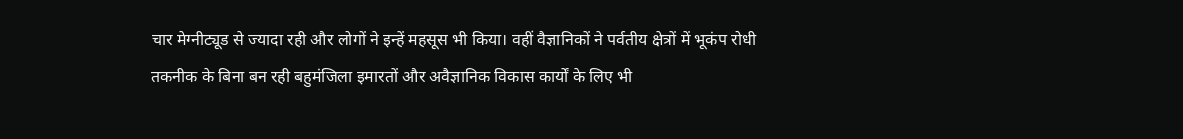चार मेग्नीट्यूड से ज्यादा रही और लोगों ने इन्हें महसूस भी किया। वहीं वैज्ञानिकों ने पर्वतीय क्षेत्रों में भूकंप रोधी तकनीक के बिना बन रही बहुमंजिला इमारतों और अवैज्ञानिक विकास कार्यों के लिए भी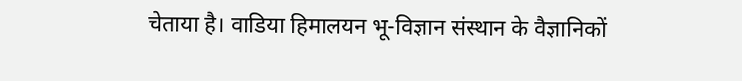चेताया है। वाडिया हिमालयन भू-विज्ञान संस्थान के वैज्ञानिकों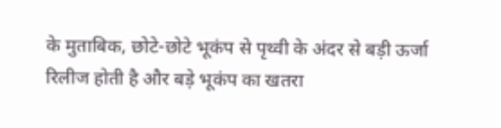के मुताबिक, छोटे-छोटे भूकंप से पृथ्वी के अंदर से बड़ी ऊर्जा रिलीज होती है और बड़े भूकंप का खतरा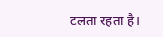टलता रहता है।